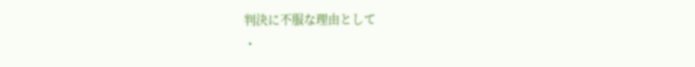判決に不服な理由として
・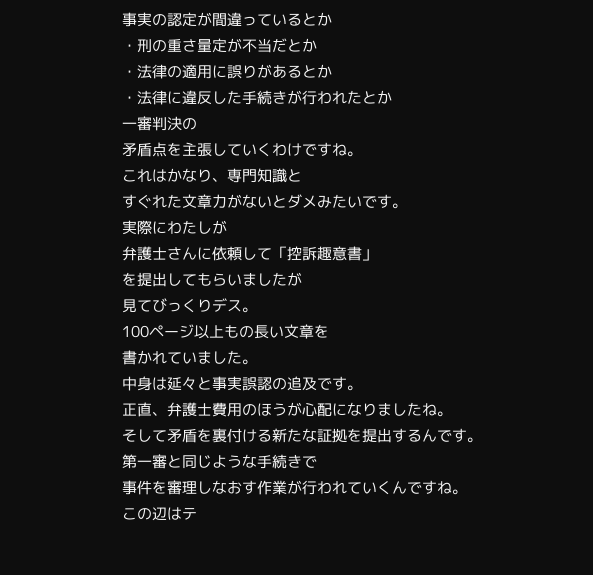事実の認定が間違っているとか
・刑の重さ量定が不当だとか
・法律の適用に誤りがあるとか
・法律に違反した手続きが行われたとか
一審判決の
矛盾点を主張していくわけですね。
これはかなり、専門知識と
すぐれた文章力がないとダメみたいです。
実際にわたしが
弁護士さんに依頼して「控訴趣意書」
を提出してもらいましたが
見てびっくりデス。
100ページ以上もの長い文章を
書かれていました。
中身は延々と事実誤認の追及です。
正直、弁護士費用のほうが心配になりましたね。
そして矛盾を裏付ける新たな証拠を提出するんです。
第一審と同じような手続きで
事件を審理しなおす作業が行われていくんですね。
この辺はテ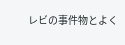レビの事件物とよく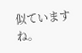似ていますね。